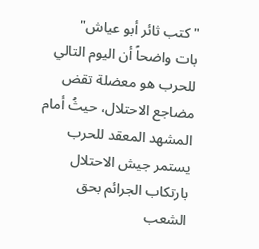"كتب ثائر أبو عياش"
بات واضحاً أن اليوم التالي للحرب هو معضلة تقض مضاجع الاحتلال، حيثُ أمام المشهد المعقد للحرب يستمر جيش الاحتلال بارتكاب الجرائم بحق الشعب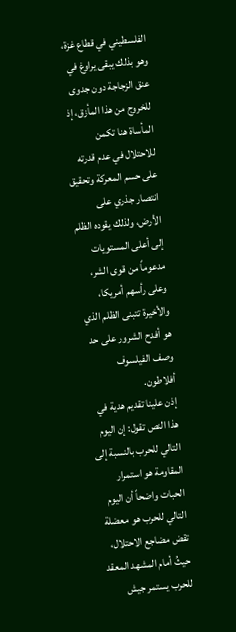الفلسطيني في قطاع غزة، وهو بذلك يبقى يراوغ في عنق الزجاجة دون جدوى للخروج من هذا المأزق، إذ المأساة هنا تكمن للاحتلال في عدم قدرته على حسم المعركة وتحقيق انتصار جذري على الأرض، ولذلك يقوده الظلم إلى أعلى المستويات مدعوماً من قوى الشر، وعلى رأسهم أمريكا، والأخيرة تتبنى الظلم الذي هو أفدح الشرور على حد وصف الفيلسوف أفلاطون.
إذن علينا تقديم هدية في هذا النص تقول: إن اليوم التالي للحرب بالنسبة إلى المقاومة هو استمرار الحبات واضحاً أن اليوم التالي للحرب هو معضلة تقض مضاجع الاحتلال، حيثُ أمام المشهد المعقد للحرب يستمر جيش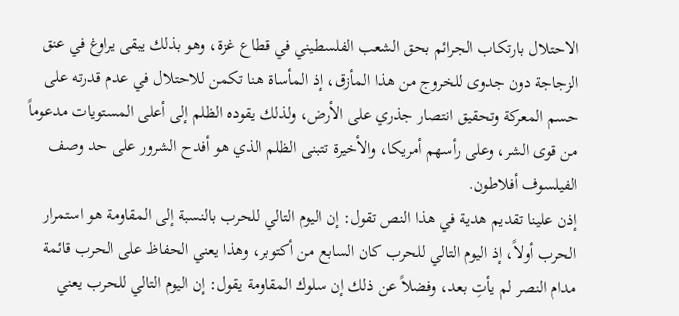الاحتلال بارتكاب الجرائم بحق الشعب الفلسطيني في قطاع غزة، وهو بذلك يبقى يراوغ في عنق الزجاجة دون جدوى للخروج من هذا المأزق، إذ المأساة هنا تكمن للاحتلال في عدم قدرته على حسم المعركة وتحقيق انتصار جذري على الأرض، ولذلك يقوده الظلم إلى أعلى المستويات مدعوماً من قوى الشر، وعلى رأسهم أمريكا، والأخيرة تتبنى الظلم الذي هو أفدح الشرور على حد وصف الفيلسوف أفلاطون.
إذن علينا تقديم هدية في هذا النص تقول: إن اليوم التالي للحرب بالنسبة إلى المقاومة هو استمرار الحرب أولاً، إذ اليوم التالي للحرب كان السابع من أكتوبر، وهذا يعني الحفاظ على الحرب قائمة مدام النصر لم يأتِ بعد، وفضلاً عن ذلك إن سلوك المقاومة يقول: إن اليوم التالي للحرب يعني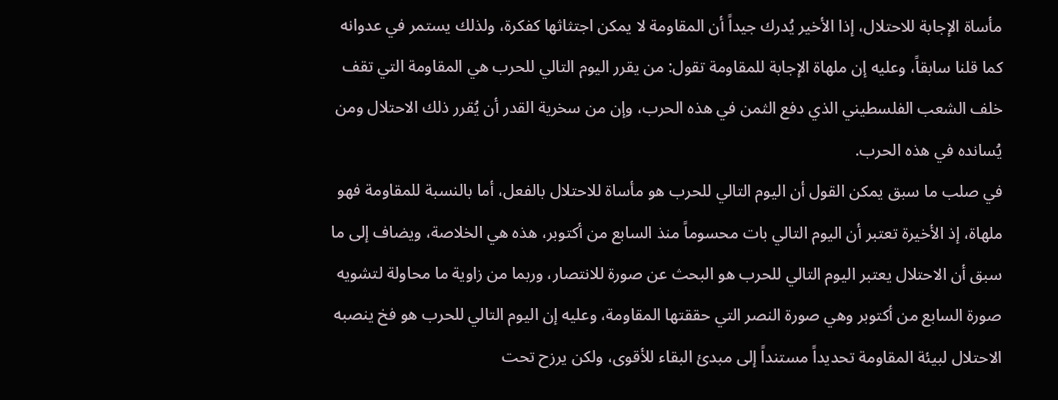مأساة الإجابة للاحتلال، إذا الأخير يُدرك جيداً أن المقاومة لا يمكن اجتثاثها كفكرة، ولذلك يستمر في عدوانه كما قلنا سابقاً، وعليه إن ملهاة الإجابة للمقاومة تقول: من يقرر اليوم التالي للحرب هي المقاومة التي تقف خلف الشعب الفلسطيني الذي دفع الثمن في هذه الحرب، وإن من سخرية القدر أن يُقرر ذلك الاحتلال ومن يُسانده في هذه الحرب.
في صلب ما سبق يمكن القول أن اليوم التالي للحرب هو مأساة للاحتلال بالفعل، أما بالنسبة للمقاومة فهو ملهاة، إذ الأخيرة تعتبر أن اليوم التالي بات محسوماً منذ السابع من أكتوبر، هذه هي الخلاصة، ويضاف إلى ما سبق أن الاحتلال يعتبر اليوم التالي للحرب هو البحث عن صورة للانتصار، وربما من زاوية ما محاولة لتشويه صورة السابع من أكتوبر وهي صورة النصر التي حققتها المقاومة، وعليه إن اليوم التالي للحرب هو فخ ينصبه الاحتلال لبيئة المقاومة تحديداً مستنداً إلى مبدئ البقاء للأقوى، ولكن يرزح تحت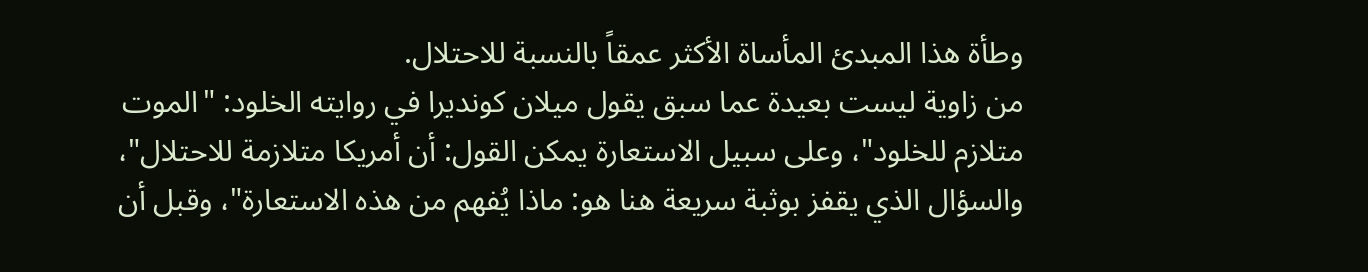وطأة هذا المبدئ المأساة الأكثر عمقاً بالنسبة للاحتلال.
من زاوية ليست بعيدة عما سبق يقول ميلان كونديرا في روايته الخلود: "الموت متلازم للخلود"، وعلى سبيل الاستعارة يمكن القول: أن أمريكا متلازمة للاحتلال"، والسؤال الذي يقفز بوثبة سريعة هنا هو: ماذا يُفهم من هذه الاستعارة"، وقبل أن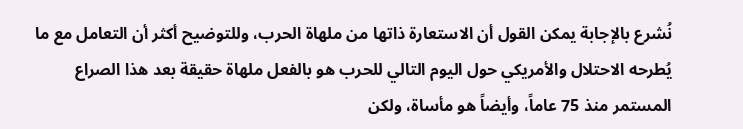نُشرع بالإجابة يمكن القول أن الاستعارة ذاتها من ملهاة الحرب، وللتوضيح أكثر أن التعامل مع ما يُطرحه الاحتلال والأمريكي حول اليوم التالي للحرب هو بالفعل ملهاة حقيقة بعد هذا الصراع المستمر منذ 75 عاماً، وأيضاً هو مأساة، ولكن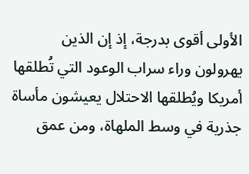الأولى أقوى بدرجة، إذ إن الذين يهرولون وراء سراب الوعود التي تُطلقها أمريكا ويُطلقها الاحتلال يعيشون مأساة جذرية في وسط الملهاة، ومن عمق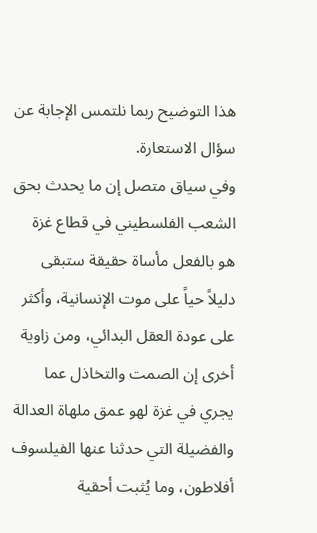هذا التوضيح ربما نلتمس الإجابة عن سؤال الاستعارة.
وفي سياق متصل إن ما يحدث بحق الشعب الفلسطيني في قطاع غزة هو بالفعل مأساة حقيقة ستبقى دليلاً حياً على موت الإنسانية، وأكثر على عودة العقل البدائي، ومن زاوية أخرى إن الصمت والتخاذل عما يجري في غزة لهو عمق ملهاة العدالة والفضيلة التي حدثنا عنها الفيلسوف أفلاطون، وما يُثبت أحقية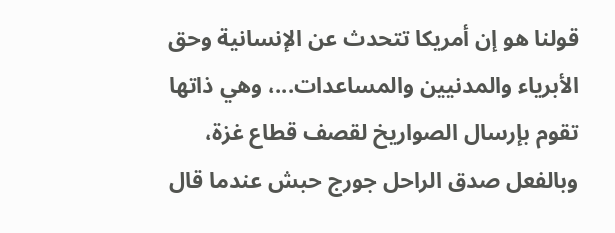قولنا هو إن أمريكا تتحدث عن الإنسانية وحق الأبرياء والمدنيين والمساعدات...، وهي ذاتها تقوم بإرسال الصواريخ لقصف قطاع غزة، وبالفعل صدق الراحل جورج حبش عندما قال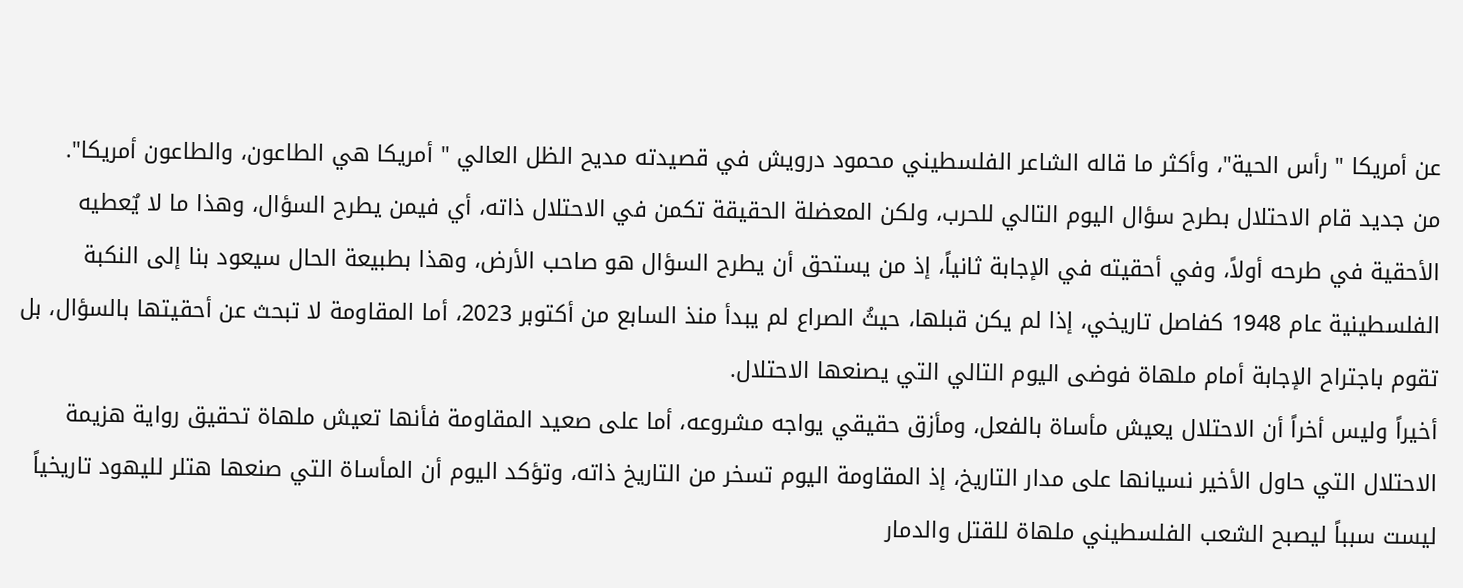عن أمريكا " رأس الحية"، وأكثر ما قاله الشاعر الفلسطيني محمود درويش في قصيدته مديح الظل العالي " أمريكا هي الطاعون، والطاعون أمريكا".
من جديد قام الاحتلال بطرح سؤال اليوم التالي للحرب، ولكن المعضلة الحقيقة تكمن في الاحتلال ذاته، أي فيمن يطرح السؤال، وهذا ما لا يٌعطيه الأحقية في طرحه أولاً، وفي أحقيته في الإجابة ثانياً، إذ من يستحق أن يطرح السؤال هو صاحب الأرض، وهذا بطبيعة الحال سيعود بنا إلى النكبة الفلسطينية عام 1948 كفاصل تاريخي، إذا لم يكن قبلها، حيثُ الصراع لم يبدأ منذ السابع من أكتوبر 2023، أما المقاومة لا تبحث عن أحقيتها بالسؤال، بل تقوم باجتراح الإجابة أمام ملهاة فوضى اليوم التالي التي يصنعها الاحتلال.
أخيراً وليس أخراً أن الاحتلال يعيش مأساة بالفعل، ومأزق حقيقي يواجه مشروعه، أما على صعيد المقاومة فأنها تعيش ملهاة تحقيق رواية هزيمة الاحتلال التي حاول الأخير نسيانها على مدار التاريخ، إذ المقاومة اليوم تسخر من التاريخ ذاته، وتؤكد اليوم أن المأساة التي صنعها هتلر لليهود تاريخياً ليست سبباً ليصبح الشعب الفلسطيني ملهاة للقتل والدمار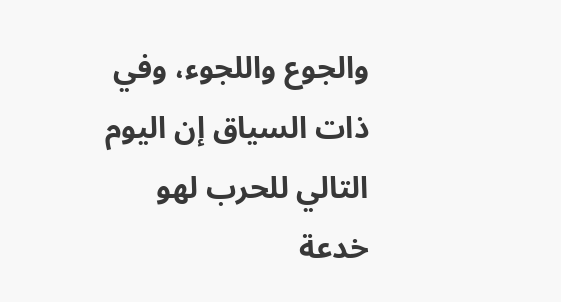والجوع واللجوء، وفي ذات السياق إن اليوم التالي للحرب لهو خدعة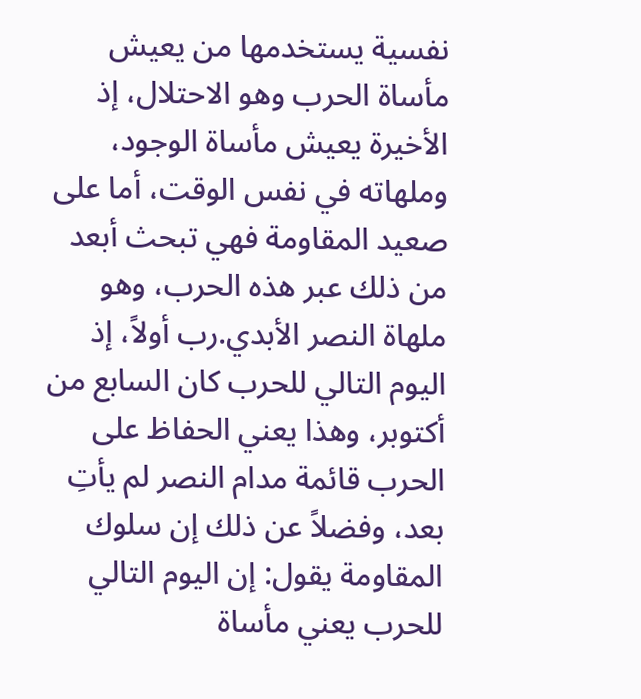نفسية يستخدمها من يعيش مأساة الحرب وهو الاحتلال، إذ الأخيرة يعيش مأساة الوجود، وملهاته في نفس الوقت، أما على صعيد المقاومة فهي تبحث أبعد من ذلك عبر هذه الحرب، وهو ملهاة النصر الأبدي.رب أولاً، إذ اليوم التالي للحرب كان السابع من أكتوبر، وهذا يعني الحفاظ على الحرب قائمة مدام النصر لم يأتِ بعد، وفضلاً عن ذلك إن سلوك المقاومة يقول: إن اليوم التالي للحرب يعني مأساة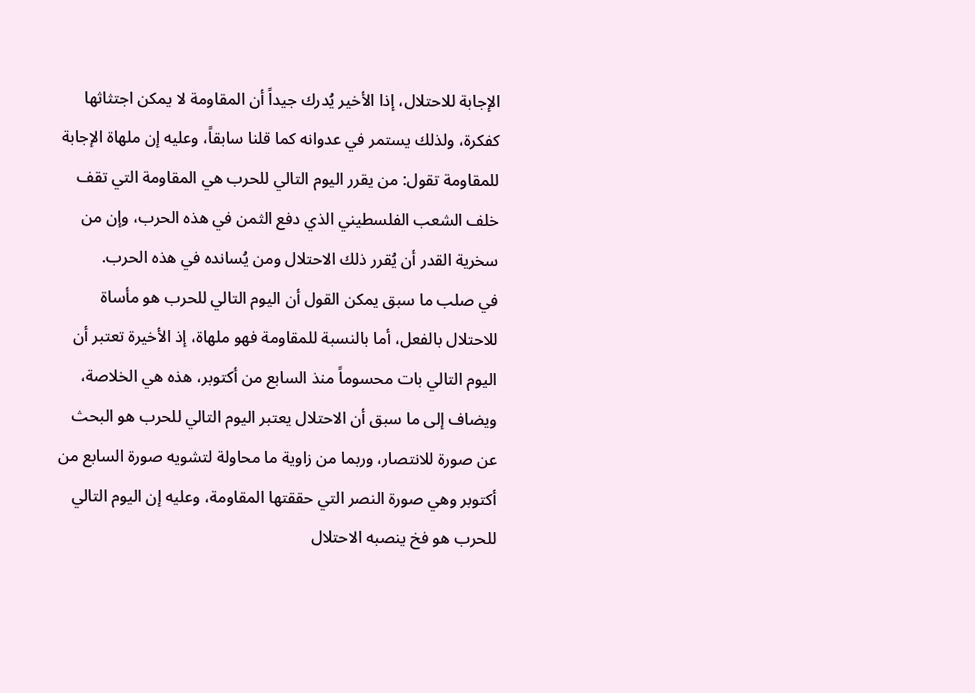الإجابة للاحتلال، إذا الأخير يُدرك جيداً أن المقاومة لا يمكن اجتثاثها كفكرة، ولذلك يستمر في عدوانه كما قلنا سابقاً، وعليه إن ملهاة الإجابة للمقاومة تقول: من يقرر اليوم التالي للحرب هي المقاومة التي تقف خلف الشعب الفلسطيني الذي دفع الثمن في هذه الحرب، وإن من سخرية القدر أن يُقرر ذلك الاحتلال ومن يُسانده في هذه الحرب.
في صلب ما سبق يمكن القول أن اليوم التالي للحرب هو مأساة للاحتلال بالفعل، أما بالنسبة للمقاومة فهو ملهاة، إذ الأخيرة تعتبر أن اليوم التالي بات محسوماً منذ السابع من أكتوبر، هذه هي الخلاصة، ويضاف إلى ما سبق أن الاحتلال يعتبر اليوم التالي للحرب هو البحث عن صورة للانتصار، وربما من زاوية ما محاولة لتشويه صورة السابع من أكتوبر وهي صورة النصر التي حققتها المقاومة، وعليه إن اليوم التالي للحرب هو فخ ينصبه الاحتلال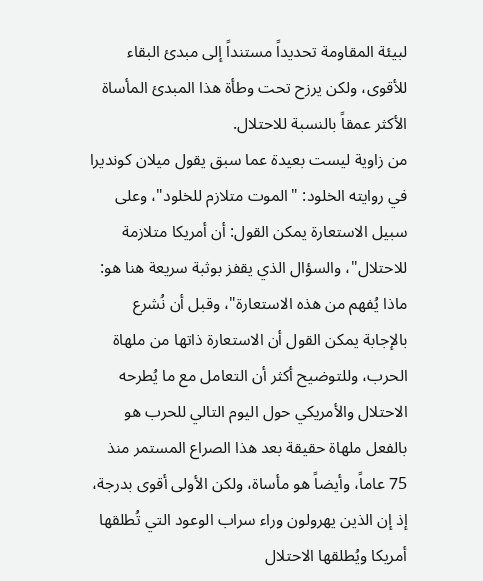لبيئة المقاومة تحديداً مستنداً إلى مبدئ البقاء للأقوى، ولكن يرزح تحت وطأة هذا المبدئ المأساة الأكثر عمقاً بالنسبة للاحتلال.
من زاوية ليست بعيدة عما سبق يقول ميلان كونديرا في روايته الخلود: "الموت متلازم للخلود"، وعلى سبيل الاستعارة يمكن القول: أن أمريكا متلازمة للاحتلال"، والسؤال الذي يقفز بوثبة سريعة هنا هو: ماذا يُفهم من هذه الاستعارة"، وقبل أن نُشرع بالإجابة يمكن القول أن الاستعارة ذاتها من ملهاة الحرب، وللتوضيح أكثر أن التعامل مع ما يُطرحه الاحتلال والأمريكي حول اليوم التالي للحرب هو بالفعل ملهاة حقيقة بعد هذا الصراع المستمر منذ 75 عاماً، وأيضاً هو مأساة، ولكن الأولى أقوى بدرجة، إذ إن الذين يهرولون وراء سراب الوعود التي تُطلقها أمريكا ويُطلقها الاحتلال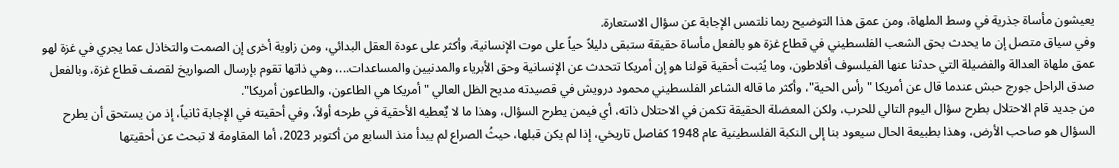يعيشون مأساة جذرية في وسط الملهاة، ومن عمق هذا التوضيح ربما نلتمس الإجابة عن سؤال الاستعارة.
وفي سياق متصل إن ما يحدث بحق الشعب الفلسطيني في قطاع غزة هو بالفعل مأساة حقيقة ستبقى دليلاً حياً على موت الإنسانية، وأكثر على عودة العقل البدائي، ومن زاوية أخرى إن الصمت والتخاذل عما يجري في غزة لهو عمق ملهاة العدالة والفضيلة التي حدثنا عنها الفيلسوف أفلاطون، وما يُثبت أحقية قولنا هو إن أمريكا تتحدث عن الإنسانية وحق الأبرياء والمدنيين والمساعدات...، وهي ذاتها تقوم بإرسال الصواريخ لقصف قطاع غزة، وبالفعل صدق الراحل جورج حبش عندما قال عن أمريكا " رأس الحية"، وأكثر ما قاله الشاعر الفلسطيني محمود درويش في قصيدته مديح الظل العالي " أمريكا هي الطاعون، والطاعون أمريكا".
من جديد قام الاحتلال بطرح سؤال اليوم التالي للحرب، ولكن المعضلة الحقيقة تكمن في الاحتلال ذاته، أي فيمن يطرح السؤال، وهذا ما لا يٌعطيه الأحقية في طرحه أولاً، وفي أحقيته في الإجابة ثانياً، إذ من يستحق أن يطرح السؤال هو صاحب الأرض، وهذا بطبيعة الحال سيعود بنا إلى النكبة الفلسطينية عام 1948 كفاصل تاريخي، إذا لم يكن قبلها، حيثُ الصراع لم يبدأ منذ السابع من أكتوبر 2023، أما المقاومة لا تبحث عن أحقيتها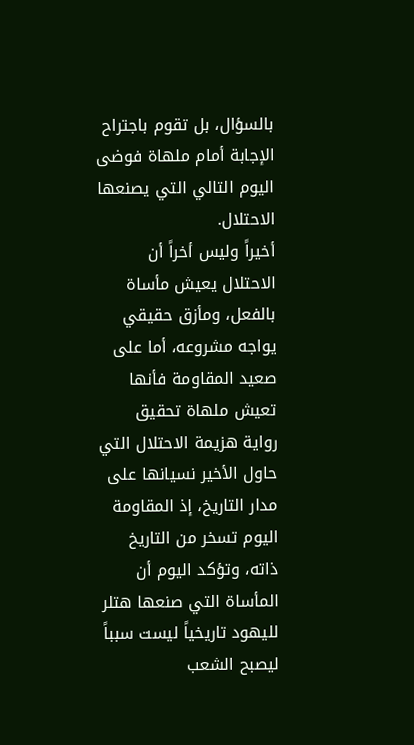بالسؤال، بل تقوم باجتراح الإجابة أمام ملهاة فوضى اليوم التالي التي يصنعها الاحتلال.
أخيراً وليس أخراً أن الاحتلال يعيش مأساة بالفعل، ومأزق حقيقي يواجه مشروعه، أما على صعيد المقاومة فأنها تعيش ملهاة تحقيق رواية هزيمة الاحتلال التي حاول الأخير نسيانها على مدار التاريخ، إذ المقاومة اليوم تسخر من التاريخ ذاته، وتؤكد اليوم أن المأساة التي صنعها هتلر لليهود تاريخياً ليست سبباً ليصبح الشعب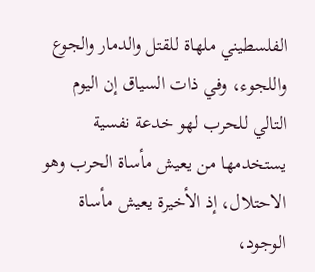الفلسطيني ملهاة للقتل والدمار والجوع واللجوء، وفي ذات السياق إن اليوم التالي للحرب لهو خدعة نفسية يستخدمها من يعيش مأساة الحرب وهو الاحتلال، إذ الأخيرة يعيش مأساة الوجود،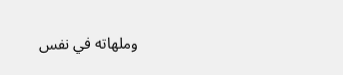وملهاته في نفس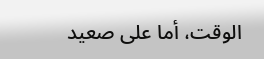الوقت، أما على صعيد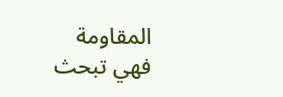المقاومة فهي تبحث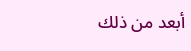أبعد من ذلك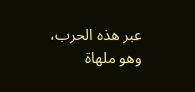عبر هذه الحرب، وهو ملهاة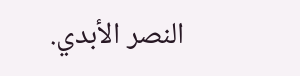النصر الأبدي.